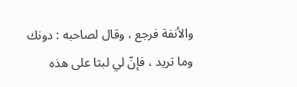والأنفة فرجع ، وقال لصاحبه : دونك وما تريد ، فإنّ لي لبثا على هذه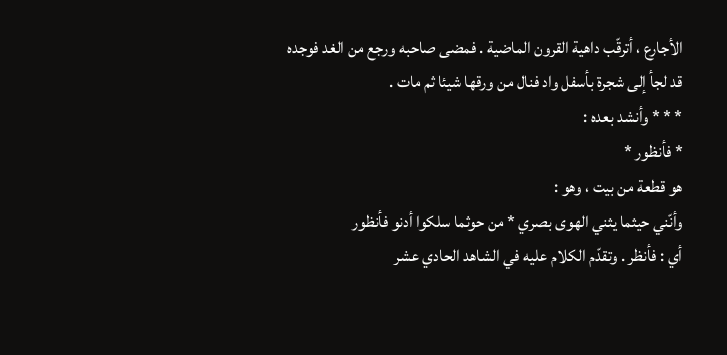الأجارع ، أترقّب داهية القرون الماضية . فمضى صاحبه ورجع من الغد فوجده قد لجأ إلى شجرة بأسفل واد فنال من ورقها شيئا ثم مات .
* * * وأنشد بعده :
* فأنظور *
هو قطعة من بيت ، وهو :
وأنّني حيثما يثني الهوى بصري * من حوثما سلكوا أدنو فأنظور
أي : فأنظر . وتقدّم الكلام عليه في الشاهد الحادي عشر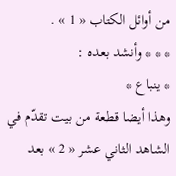من أوائل الكتاب « 1 » .
* * * وأنشد بعده :
* ينباع *
وهذا أيضا قطعة من بيت تقدّم في الشاهد الثاني عشر « 2 » بعد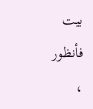بيت فأنظور ،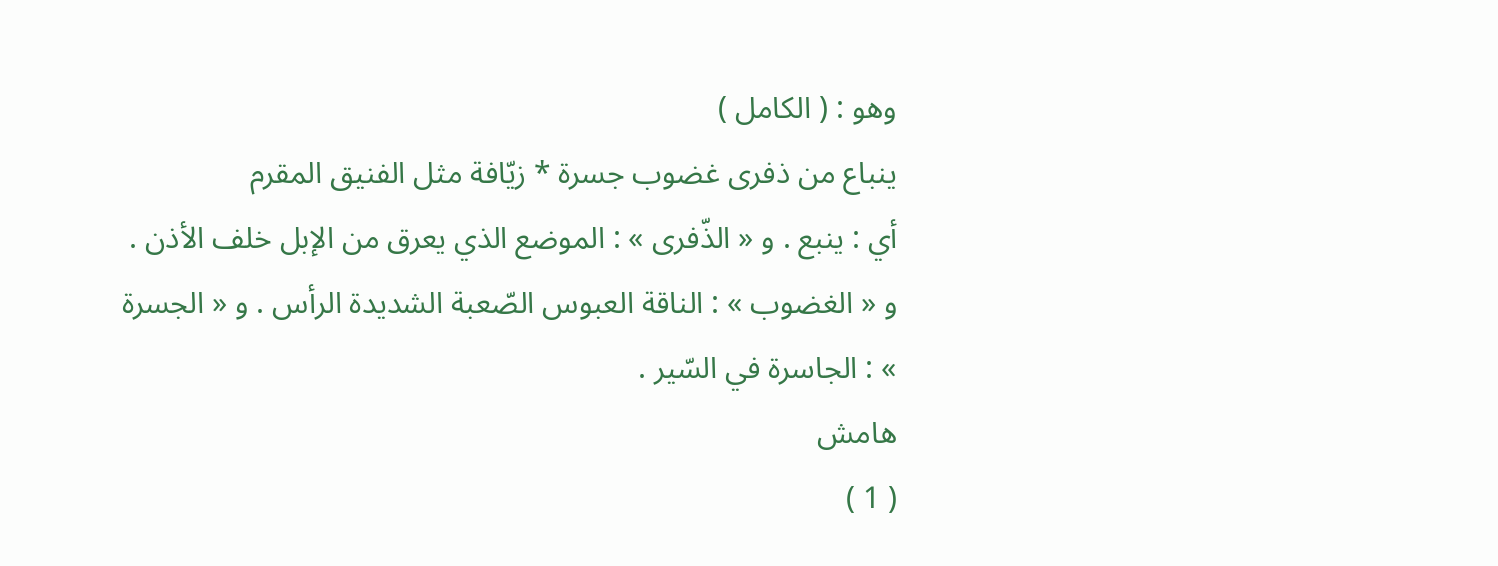وهو : ( الكامل )
ينباع من ذفرى غضوب جسرة * زيّافة مثل الفنيق المقرم
أي : ينبع . و « الذّفرى » : الموضع الذي يعرق من الإبل خلف الأذن .
و « الغضوب » : الناقة العبوس الصّعبة الشديدة الرأس . و « الجسرة » : الجاسرة في السّير .
هامش
( 1 )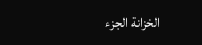الخزانة الجزء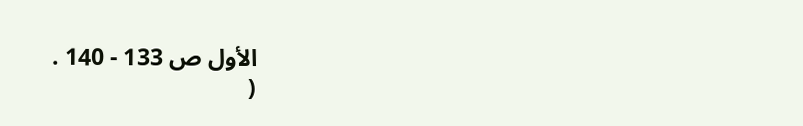الأول ص 133 - 140 .
(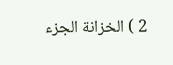2 ) الخزانة الجزء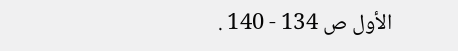الأول ص 134 - 140 .